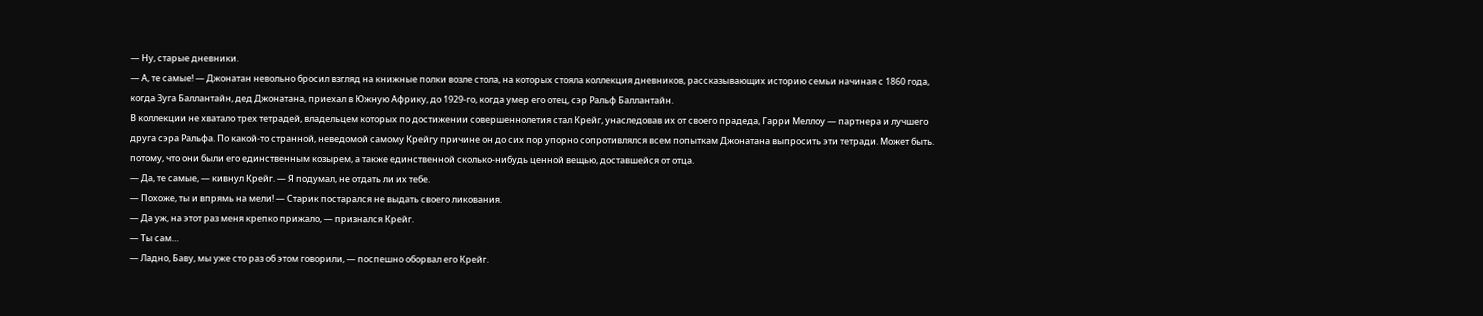— Ну, старые дневники.
— А, те самые! — Джонатан невольно бросил взгляд на книжные полки возле стола, на которых стояла коллекция дневников, рассказывающих историю семьи начиная с 1860 года, когда Зуга Баллантайн, дед Джонатана, приехал в Южную Африку, до 1929-го, когда умер его отец, сэр Ральф Баллантайн.
В коллекции не хватало трех тетрадей, владельцем которых по достижении совершеннолетия стал Крейг, унаследовав их от своего прадеда, Гарри Меллоу — партнера и лучшего друга сэра Ральфа. По какой-то странной, неведомой самому Крейгу причине он до сих пор упорно сопротивлялся всем попыткам Джонатана выпросить эти тетради. Может быть. потому, что они были его единственным козырем, а также единственной сколько-нибудь ценной вещью, доставшейся от отца.
— Да, те самые, — кивнул Крейг. — Я подумал, не отдать ли их тебе.
— Похоже, ты и впрямь на мели! — Старик постарался не выдать своего ликования.
— Да уж, на этот раз меня крепко прижало, — признался Крейг.
— Ты сам…
— Ладно, Баву, мы уже сто раз об этом говорили, — поспешно оборвал его Крейг.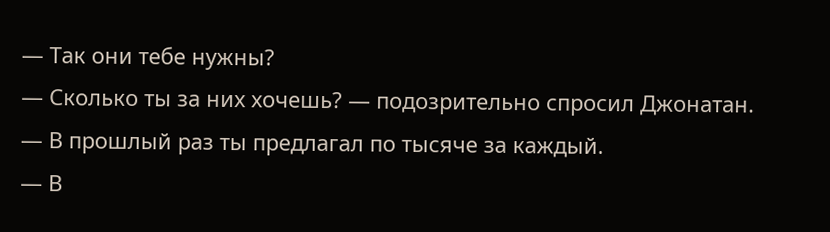— Так они тебе нужны?
— Сколько ты за них хочешь? — подозрительно спросил Джонатан.
— В прошлый раз ты предлагал по тысяче за каждый.
— В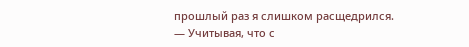прошлый раз я слишком расщедрился.
— Учитывая, что с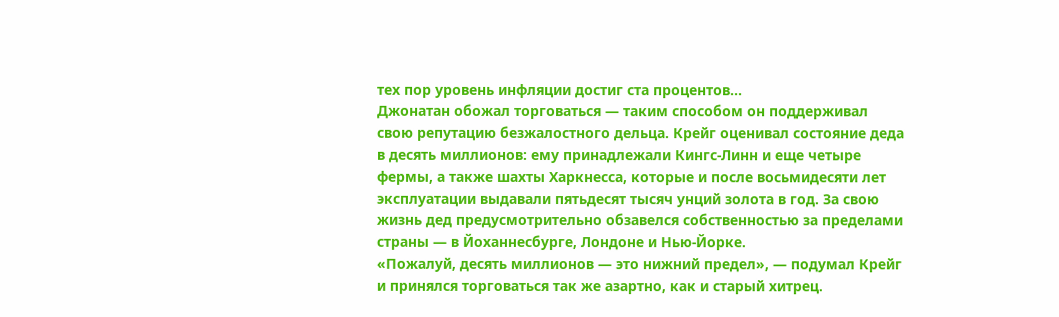тех пор уровень инфляции достиг ста процентов…
Джонатан обожал торговаться — таким способом он поддерживал свою репутацию безжалостного дельца. Крейг оценивал состояние деда в десять миллионов: ему принадлежали Кингс-Линн и еще четыре фермы, а также шахты Харкнесса, которые и после восьмидесяти лет эксплуатации выдавали пятьдесят тысяч унций золота в год. За свою жизнь дед предусмотрительно обзавелся собственностью за пределами страны — в Йоханнесбурге, Лондоне и Нью-Йорке.
«Пожалуй, десять миллионов — это нижний предел», — подумал Крейг и принялся торговаться так же азартно, как и старый хитрец.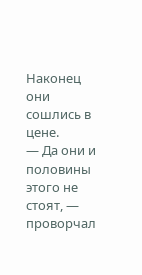Наконец они сошлись в цене.
— Да они и половины этого не стоят, — проворчал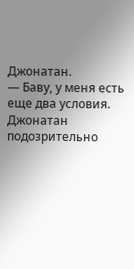Джонатан.
— Баву, у меня есть еще два условия.
Джонатан подозрительно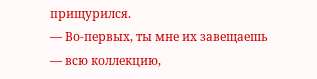прищурился.
— Во-первых, ты мне их завещаешь — всю коллекцию,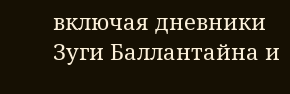включая дневники Зуги Баллантайна и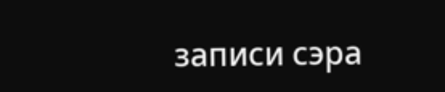записи сэра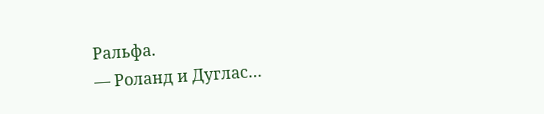Ральфа.
— Роланд и Дуглас…